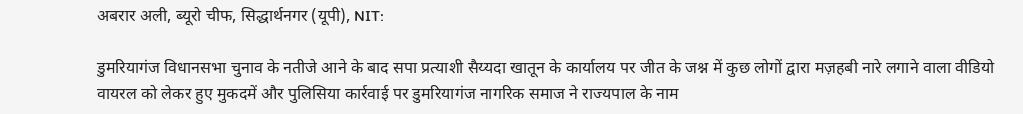अबरार अली, ब्यूरो चीफ, सिद्धार्थनगर (यूपी), NIT:

डुमरियागंज विधानसभा चुनाव के नतीजे आने के बाद सपा प्रत्याशी सैय्यदा खातून के कार्यालय पर जीत के जश्न में कुछ लोगों द्वारा मज़हबी नारे लगाने वाला वीडियो वायरल को लेकर हुए मुकदमें और पुलिसिया कार्रवाई पर डुमरियागंज नागरिक समाज ने राज्यपाल के नाम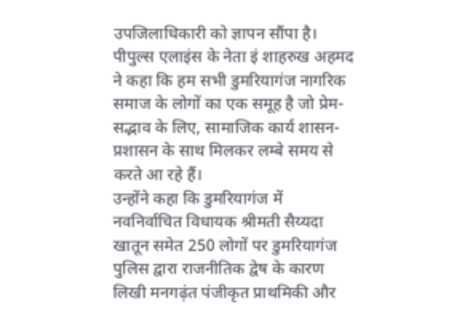उपजिलाधिकारी को ज्ञापन सौंपा है।
पीपुल्स एलाइंस के नेता इं शाहरुख अहमद ने कहा कि हम सभी डुमरियागंज नागरिक समाज के लोगों का एक समूह है जो प्रेम-सद्भाव के लिए, सामाजिक कार्य शासन-प्रशासन के साथ मिलकर लम्बे समय से करते आ रहे हैं।
उन्होंने कहा कि डुमरियागंज में नवनिर्वाचित विधायक श्रीमती सैय्यदा खातून समेत 250 लोगों पर डुमरियागंज पुलिस द्वारा राजनीतिक द्वेष के कारण लिखी मनगढ़ंत पंजीकृत प्राथमिकी और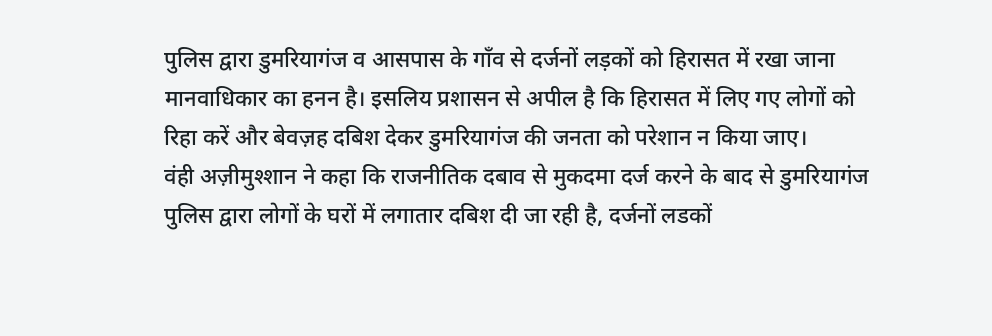पुलिस द्वारा डुमरियागंज व आसपास के गाँव से दर्जनों लड़कों को हिरासत में रखा जाना मानवाधिकार का हनन है। इसलिय प्रशासन से अपील है कि हिरासत में लिए गए लोगों को रिहा करें और बेवज़ह दबिश देकर डुमरियागंज की जनता को परेशान न किया जाए।
वंही अज़ीमुश्शान ने कहा कि राजनीतिक दबाव से मुकदमा दर्ज करने के बाद से डुमरियागंज पुलिस द्वारा लोगों के घरों में लगातार दबिश दी जा रही है, दर्जनों लडकों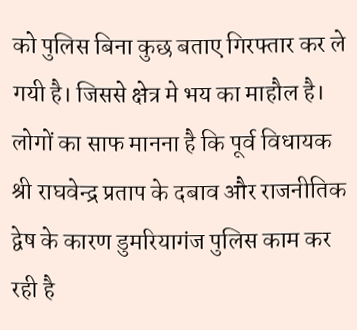को पुलिस बिना कुछ बताए गिरफ्तार कर ले गयी है। जिससे क्षेत्र मे भय का माहौल है। लोगों का साफ मानना है कि पूर्व विधायक श्री राघवेन्द्र प्रताप के दबाव और राजनीतिक द्वेष के कारण डुमरियागंज पुलिस काम कर रही है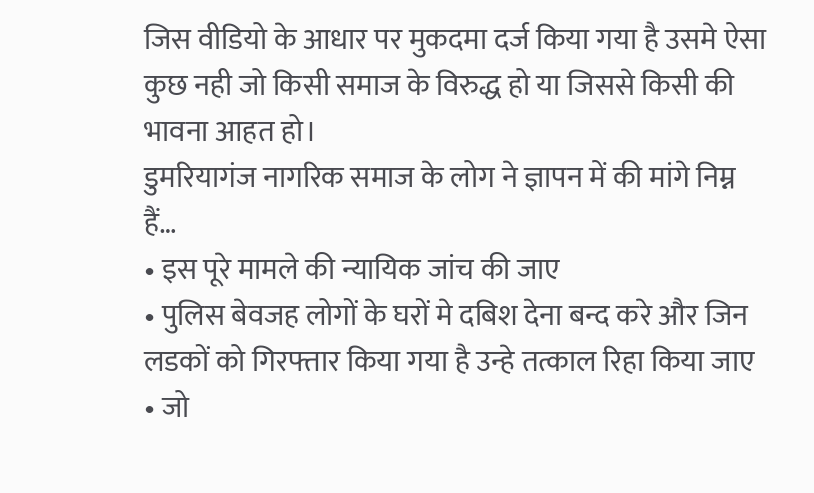जिस वीडियो के आधार पर मुकदमा दर्ज किया गया है उसमे ऐसा कुछ नही जो किसी समाज के विरुद्ध हो या जिससे किसी की भावना आहत हो।
डुमरियागंज नागरिक समाज के लोग ने ज्ञापन में की मांगे निम्न हैं…
• इस पूरे मामले की न्यायिक जांच की जाए
• पुलिस बेवजह लोगों के घरों मे दबिश देना बन्द करे और जिन लडकों को गिरफ्तार किया गया है उन्हे तत्काल रिहा किया जाए
• जो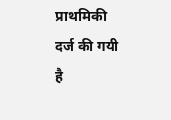प्राथमिकी दर्ज की गयी है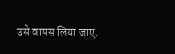उसे वापस लिया जाए.